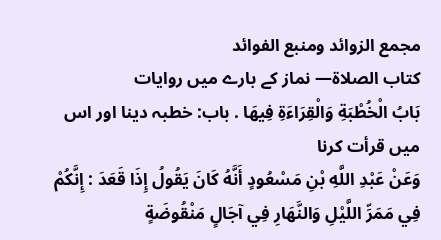مجمع الزوائد ومنبع الفوائد
كتاب الصلاة— نماز کے بارے میں روایات
بَابُ الْخُطْبَةِ وَالْقِرَاءَةِ فِيهَا . باب: خطبہ دینا اور اس میں قرأت کرنا
وَعَنْ عَبْدِ اللَّهِ بْنِ مَسْعُودٍ أَنَّهُ كَانَ يَقُولُ إِذَا قَعَدَ : إِنَّكُمْ فِي مَمَرِّ اللَّيْلِ وَالنَّهَارِ فِي آجَالٍ مَنْقُوضَةٍ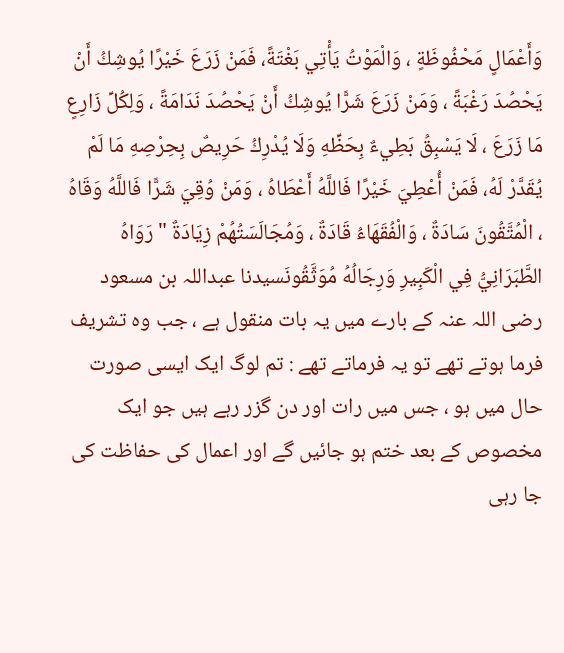وَأَعْمَالٍ مَحْفُوظَةٍ ، وَالْمَوْتُ يَأْتِي بَغْتَةً، فَمَنْ زَرَعَ خَيْرًا يُوشِكُ أَنْ يَحْصُدَ رَغْبَةً ، وَمَنْ زَرَعَ شَرًّا يُوشِكُ أَنْ يَحْصُدَ نَدَامَةً ، وَلِكُلِّ زَارِعٍ مَا زَرَعَ ، لَا يَسْبِقُ بَطِيءٌ بِحَظِّهِ وَلَا يُدْرِكُ حَرِيصٌ بِحِرْصِهِ مَا لَمْ يُقَدَّرْ لَهُ، فَمَنْ أُعْطِيَ خَيْرًا فَاللَّهُ أَعْطَاهُ ، وَمَنْ وُقِيَ شَرًّا فَاللَّهُ وَقَاهُ ، الْمُتَّقُونَ سَادَةٌ ، وَالْفُقَهَاءُ قَادَةٌ ، وَمُجَالَسَتُهُمْ زِيَادَةٌ " رَوَاهُ الطَّبَرَانِيُّ فِي الْكَبِيرِ وَرِجَالُهُ مُوَثَّقُونَسیدنا عبداللہ بن مسعود رضی اللہ عنہ کے بارے میں یہ بات منقول ہے ، جب وہ تشریف فرما ہوتے تھے تو یہ فرماتے تھے : تم لوگ ایک ایسی صورت حال میں ہو ، جس میں رات اور دن گزر رہے ہیں جو ایک مخصوص کے بعد ختم ہو جائیں گے اور اعمال کی حفاظت کی جا رہی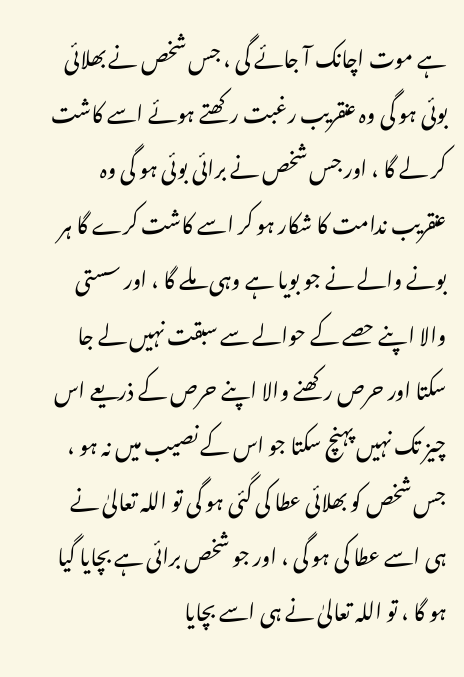ہے موت اچانک آ جائے گی ، جس شخص نے بھلائی بوئی ہو گی وہ عنقریب رغبت رکھتے ہوئے اسے کاشت کر لے گا ، اور جس شخص نے برائی بوئی ہو گی وہ عنقریب ندامت کا شکار ہو کر اسے کاشت کرے گا ہر بونے والے نے جو بویا ہے وہی ملے گا ، اور سستی والا اپنے حصے کے حوالے سے سبقت نہیں لے جا سکتا اور حرص رکھنے والا اپنے حرص کے ذریعے اس چیز تک نہیں پہنچ سکتا جو اس کے نصیب میں نہ ہو ، جس شخص کو بھلائی عطا کی گئی ہو گی تو اللہ تعالیٰ نے ہی اسے عطا کی ہو گی ، اور جو شخص برائی ہے بچایا گیا ہو گا ، تو اللہ تعالیٰ نے ہی اسے بچایا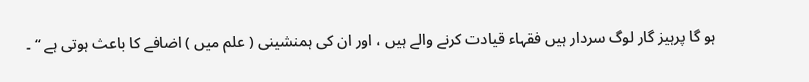ہو گا پرہیز گار لوگ سردار ہیں فقہاء قیادت کرنے والے ہیں ، اور ان کی ہمنشینی ( علم میں ) اضافے کا باعث ہوتی ہے “ ۔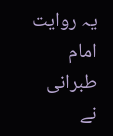یہ روایت امام طبرانی نے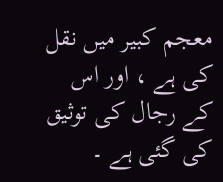معجم کبیر میں نقل کی ہے ، اور اس کے رجال کی توثیق کی گئی ہے ۔